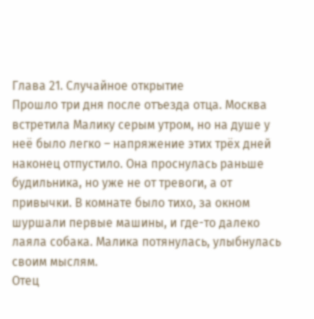Глава 21. Случайное открытие
Прошло три дня после отъезда отца. Москва встретила Малику серым утром, но на душе у неё было легко – напряжение этих трёх дней наконец отпустило. Она проснулась раньше будильника, но уже не от тревоги, а от привычки. В комнате было тихо, за окном шуршали первые машины, и где-то далеко лаяла собака. Малика потянулась, улыбнулась своим мыслям.
Отец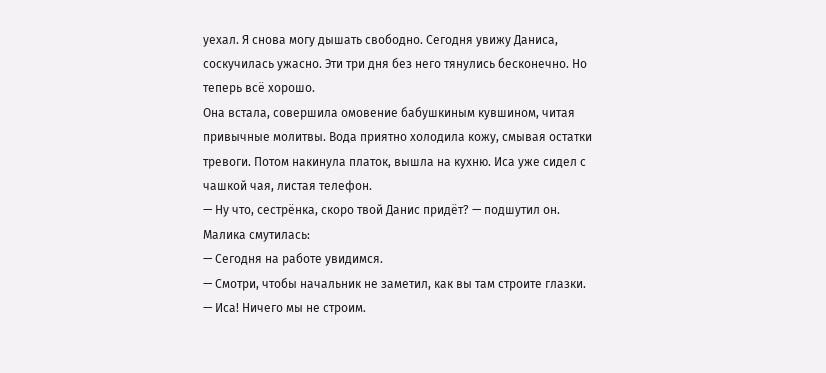уехал. Я снова могу дышать свободно. Сегодня увижу Даниса, соскучилась ужасно. Эти три дня без него тянулись бесконечно. Но теперь всё хорошо.
Она встала, совершила омовение бабушкиным кувшином, читая привычные молитвы. Вода приятно холодила кожу, смывая остатки тревоги. Потом накинула платок, вышла на кухню. Иса уже сидел с чашкой чая, листая телефон.
— Ну что, сестрёнка, скоро твой Данис придёт? — подшутил он.
Малика смутилась:
— Сегодня на работе увидимся.
— Смотри, чтобы начальник не заметил, как вы там строите глазки.
— Иса! Ничего мы не строим.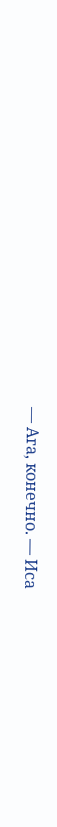— Ага, конечно. — Иса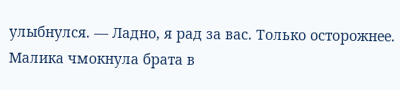улыбнулся. — Ладно, я рад за вас. Только осторожнее.
Малика чмокнула брата в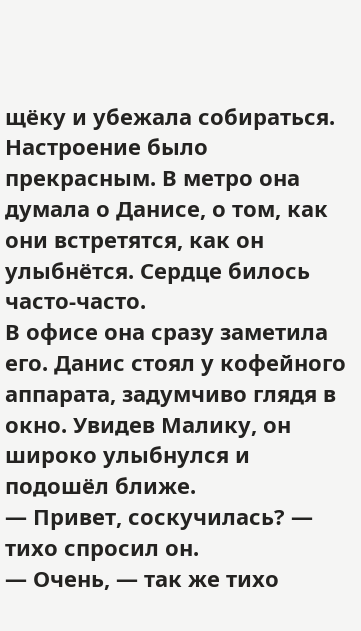щёку и убежала собираться. Настроение было прекрасным. В метро она думала о Данисе, о том, как они встретятся, как он улыбнётся. Сердце билось часто-часто.
В офисе она сразу заметила его. Данис стоял у кофейного аппарата, задумчиво глядя в окно. Увидев Малику, он широко улыбнулся и подошёл ближе.
— Привет, соскучилась? — тихо спросил он.
— Очень, — так же тихо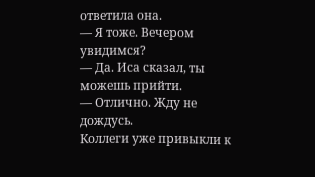ответила она.
— Я тоже. Вечером увидимся?
— Да. Иса сказал, ты можешь прийти.
— Отлично. Жду не дождусь.
Коллеги уже привыкли к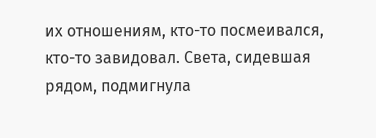их отношениям, кто-то посмеивался, кто-то завидовал. Света, сидевшая рядом, подмигнула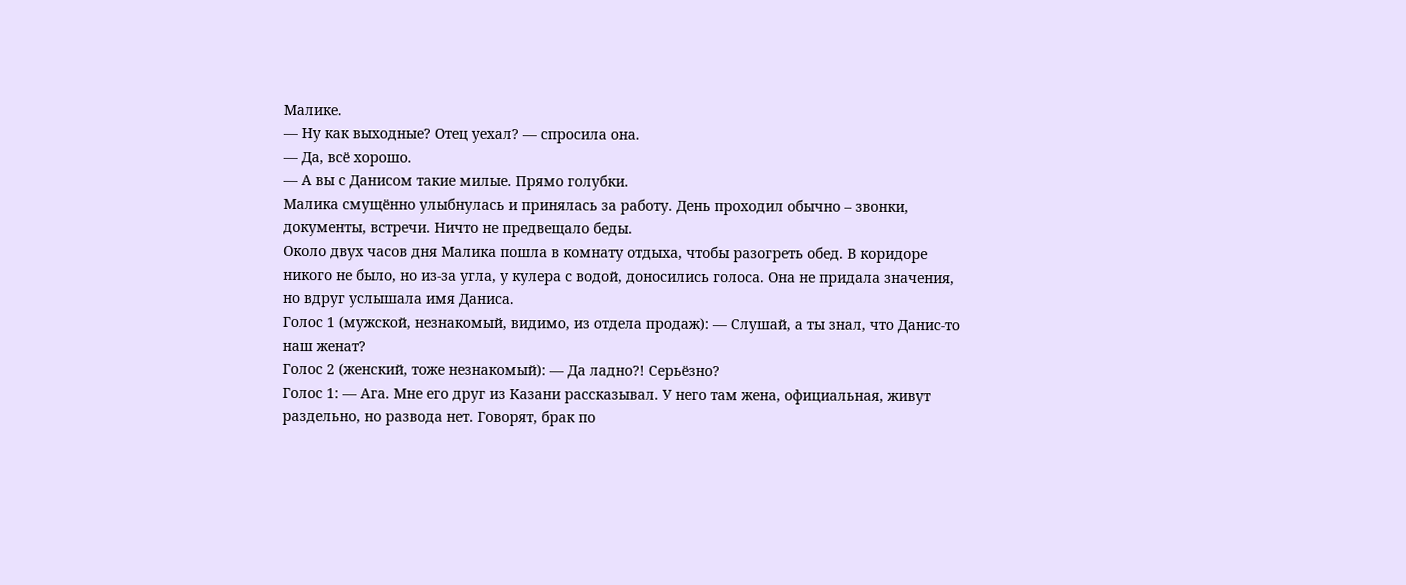Малике.
— Ну как выходные? Отец уехал? — спросила она.
— Да, всё хорошо.
— А вы с Данисом такие милые. Прямо голубки.
Малика смущённо улыбнулась и принялась за работу. День проходил обычно – звонки, документы, встречи. Ничто не предвещало беды.
Около двух часов дня Малика пошла в комнату отдыха, чтобы разогреть обед. В коридоре никого не было, но из-за угла, у кулера с водой, доносились голоса. Она не придала значения, но вдруг услышала имя Даниса.
Голос 1 (мужской, незнакомый, видимо, из отдела продаж): — Слушай, а ты знал, что Данис-то наш женат?
Голос 2 (женский, тоже незнакомый): — Да ладно?! Серьёзно?
Голос 1: — Ага. Мне его друг из Казани рассказывал. У него там жена, официальная, живут раздельно, но развода нет. Говорят, брак по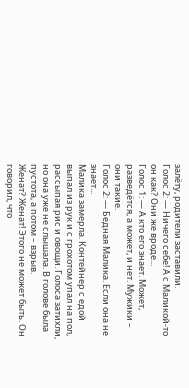залёту, родители заставили.
Голос 2: — Ничего себе! А с Маликой-то он как? Они же вроде...
Голос 1: — А кто его знает. Может, разведётся, а может, и нет. Мужики – они такие.
Голос 2: — Бедная Малика. Если она не знает...
Малика замерла. Контейнер с едой выпал из рук и с грохотом упал на пол, рассыпая рис и овощи. Голоса затихли, но она уже не слышала. В голове была пустота, а потом – взрыв.
Женат? Женат! Этого не может быть. Он говорил, что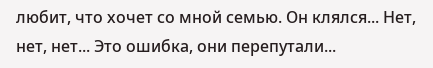любит, что хочет со мной семью. Он клялся... Нет, нет, нет... Это ошибка, они перепутали...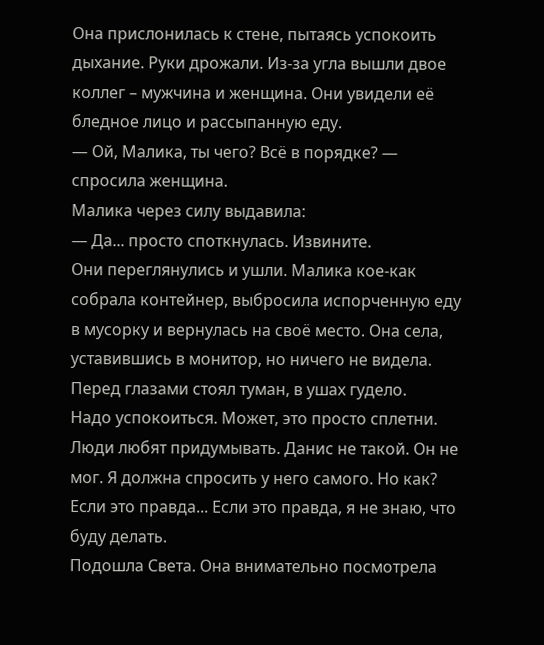Она прислонилась к стене, пытаясь успокоить дыхание. Руки дрожали. Из-за угла вышли двое коллег – мужчина и женщина. Они увидели её бледное лицо и рассыпанную еду.
— Ой, Малика, ты чего? Всё в порядке? — спросила женщина.
Малика через силу выдавила:
— Да... просто споткнулась. Извините.
Они переглянулись и ушли. Малика кое-как собрала контейнер, выбросила испорченную еду в мусорку и вернулась на своё место. Она села, уставившись в монитор, но ничего не видела. Перед глазами стоял туман, в ушах гудело.
Надо успокоиться. Может, это просто сплетни. Люди любят придумывать. Данис не такой. Он не мог. Я должна спросить у него самого. Но как? Если это правда... Если это правда, я не знаю, что буду делать.
Подошла Света. Она внимательно посмотрела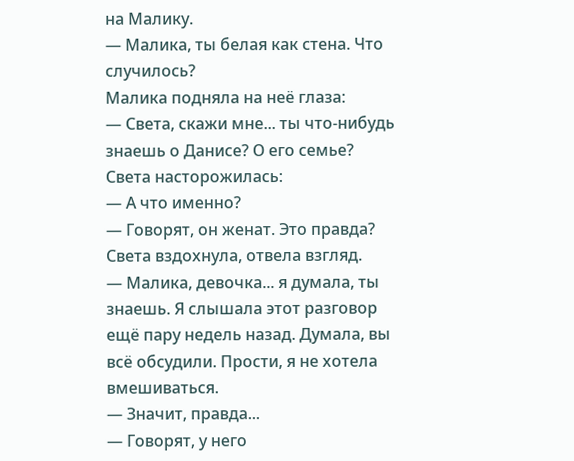на Малику.
— Малика, ты белая как стена. Что случилось?
Малика подняла на неё глаза:
— Света, скажи мне... ты что-нибудь знаешь о Данисе? О его семье?
Света насторожилась:
— А что именно?
— Говорят, он женат. Это правда?
Света вздохнула, отвела взгляд.
— Малика, девочка... я думала, ты знаешь. Я слышала этот разговор ещё пару недель назад. Думала, вы всё обсудили. Прости, я не хотела вмешиваться.
— Значит, правда...
— Говорят, у него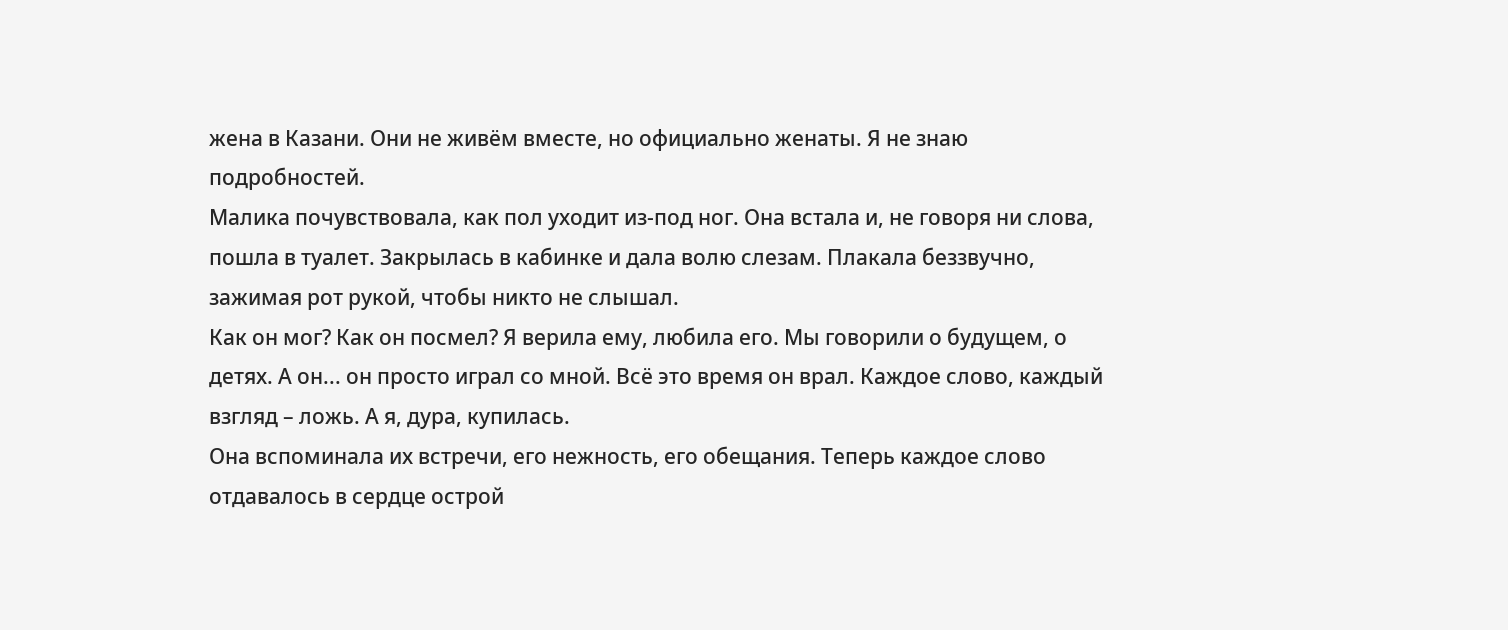жена в Казани. Они не живём вместе, но официально женаты. Я не знаю подробностей.
Малика почувствовала, как пол уходит из-под ног. Она встала и, не говоря ни слова, пошла в туалет. Закрылась в кабинке и дала волю слезам. Плакала беззвучно, зажимая рот рукой, чтобы никто не слышал.
Как он мог? Как он посмел? Я верила ему, любила его. Мы говорили о будущем, о детях. А он... он просто играл со мной. Всё это время он врал. Каждое слово, каждый взгляд – ложь. А я, дура, купилась.
Она вспоминала их встречи, его нежность, его обещания. Теперь каждое слово отдавалось в сердце острой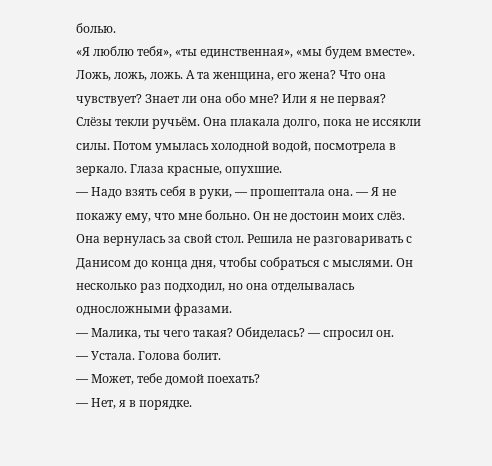болью.
«Я люблю тебя», «ты единственная», «мы будем вместе». Ложь, ложь, ложь. А та женщина, его жена? Что она чувствует? Знает ли она обо мне? Или я не первая?
Слёзы текли ручьём. Она плакала долго, пока не иссякли силы. Потом умылась холодной водой, посмотрела в зеркало. Глаза красные, опухшие.
— Надо взять себя в руки, — прошептала она. — Я не покажу ему, что мне больно. Он не достоин моих слёз.
Она вернулась за свой стол. Решила не разговаривать с Данисом до конца дня, чтобы собраться с мыслями. Он несколько раз подходил, но она отделывалась односложными фразами.
— Малика, ты чего такая? Обиделась? — спросил он.
— Устала. Голова болит.
— Может, тебе домой поехать?
— Нет, я в порядке.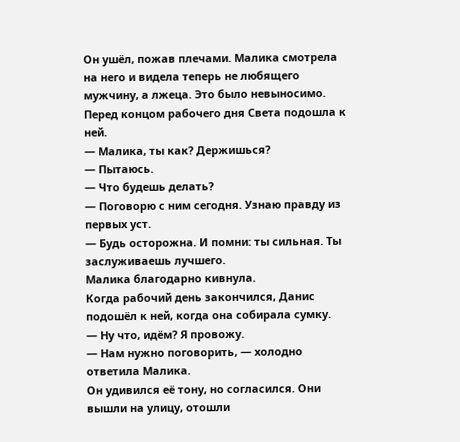Он ушёл, пожав плечами. Малика смотрела на него и видела теперь не любящего мужчину, а лжеца. Это было невыносимо.
Перед концом рабочего дня Света подошла к ней.
— Малика, ты как? Держишься?
— Пытаюсь.
— Что будешь делать?
— Поговорю с ним сегодня. Узнаю правду из первых уст.
— Будь осторожна. И помни: ты сильная. Ты заслуживаешь лучшего.
Малика благодарно кивнула.
Когда рабочий день закончился, Данис подошёл к ней, когда она собирала сумку.
— Ну что, идём? Я провожу.
— Нам нужно поговорить, — холодно ответила Малика.
Он удивился её тону, но согласился. Они вышли на улицу, отошли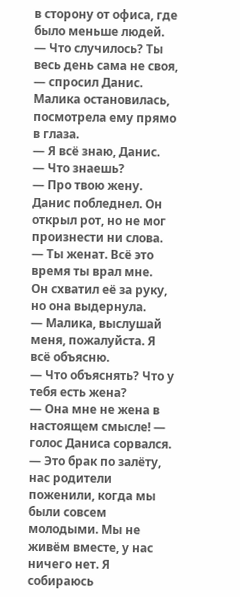в сторону от офиса, где было меньше людей.
— Что случилось? Ты весь день сама не своя, — спросил Данис.
Малика остановилась, посмотрела ему прямо в глаза.
— Я всё знаю, Данис.
— Что знаешь?
— Про твою жену.
Данис побледнел. Он открыл рот, но не мог произнести ни слова.
— Ты женат. Всё это время ты врал мне.
Он схватил её за руку, но она выдернула.
— Малика, выслушай меня, пожалуйста. Я всё объясню.
— Что объяснять? Что у тебя есть жена?
— Она мне не жена в настоящем смысле! — голос Даниса сорвался. — Это брак по залёту, нас родители поженили, когда мы были совсем молодыми. Мы не живём вместе, у нас ничего нет. Я собираюсь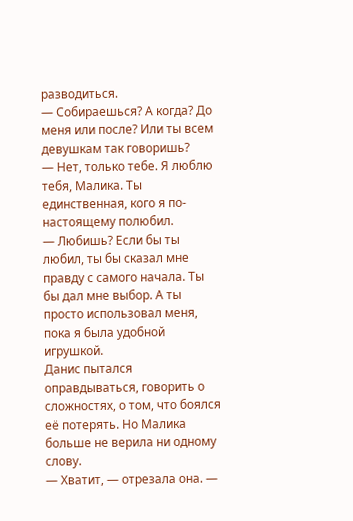разводиться.
— Собираешься? А когда? До меня или после? Или ты всем девушкам так говоришь?
— Нет, только тебе. Я люблю тебя, Малика. Ты единственная, кого я по-настоящему полюбил.
— Любишь? Если бы ты любил, ты бы сказал мне правду с самого начала. Ты бы дал мне выбор. А ты просто использовал меня, пока я была удобной игрушкой.
Данис пытался оправдываться, говорить о сложностях, о том, что боялся её потерять. Но Малика больше не верила ни одному слову.
— Хватит, — отрезала она. —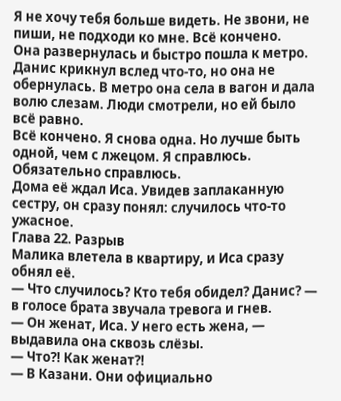Я не хочу тебя больше видеть. Не звони, не пиши, не подходи ко мне. Всё кончено.
Она развернулась и быстро пошла к метро. Данис крикнул вслед что-то, но она не обернулась. В метро она села в вагон и дала волю слезам. Люди смотрели, но ей было всё равно.
Всё кончено. Я снова одна. Но лучше быть одной, чем с лжецом. Я справлюсь. Обязательно справлюсь.
Дома её ждал Иса. Увидев заплаканную сестру, он сразу понял: случилось что-то ужасное.
Глава 22. Разрыв
Малика влетела в квартиру, и Иса сразу обнял её.
— Что случилось? Кто тебя обидел? Данис? — в голосе брата звучала тревога и гнев.
— Он женат, Иса. У него есть жена, — выдавила она сквозь слёзы.
— Что?! Как женат?!
— В Казани. Они официально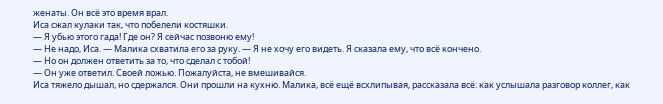женаты. Он всё это время врал.
Иса сжал кулаки так, что побелели костяшки.
— Я убью этого гада! Где он? Я сейчас позвоню ему!
— Не надо, Иса. — Малика схватила его за руку. — Я не хочу его видеть. Я сказала ему, что всё кончено.
— Но он должен ответить за то, что сделал с тобой!
— Он уже ответил. Своей ложью. Пожалуйста, не вмешивайся.
Иса тяжело дышал, но сдержался. Они прошли на кухню. Малика, всё ещё всхлипывая, рассказала всё: как услышала разговор коллег, как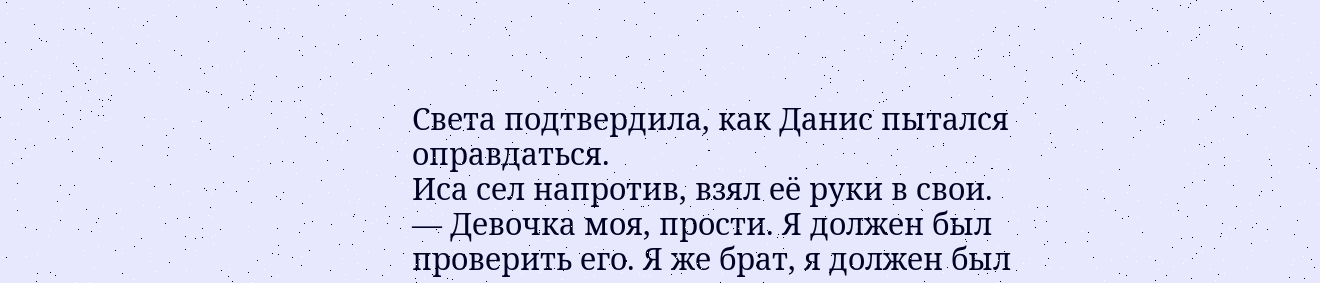Света подтвердила, как Данис пытался оправдаться.
Иса сел напротив, взял её руки в свои.
— Девочка моя, прости. Я должен был проверить его. Я же брат, я должен был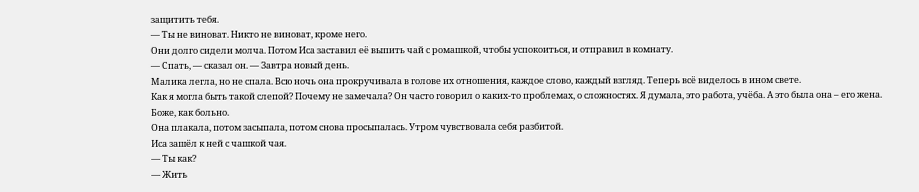защитить тебя.
— Ты не виноват. Никто не виноват, кроме него.
Они долго сидели молча. Потом Иса заставил её выпить чай с ромашкой, чтобы успокоиться, и отправил в комнату.
— Спать, — сказал он. — Завтра новый день.
Малика легла, но не спала. Всю ночь она прокручивала в голове их отношения, каждое слово, каждый взгляд. Теперь всё виделось в ином свете.
Как я могла быть такой слепой? Почему не замечала? Он часто говорил о каких-то проблемах, о сложностях. Я думала, это работа, учёба. А это была она – его жена. Боже, как больно.
Она плакала, потом засыпала, потом снова просыпалась. Утром чувствовала себя разбитой.
Иса зашёл к ней с чашкой чая.
— Ты как?
— Жить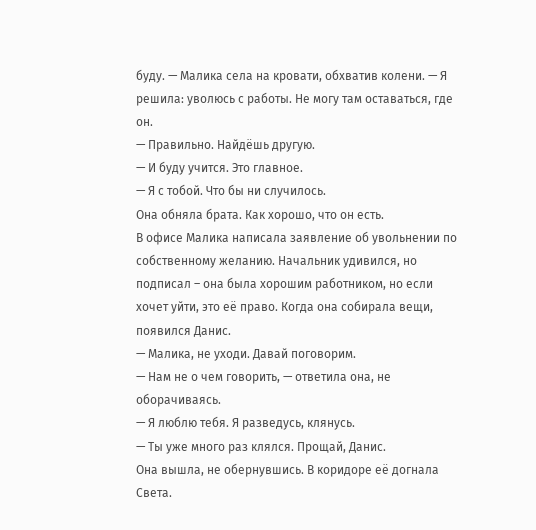буду. — Малика села на кровати, обхватив колени. — Я решила: уволюсь с работы. Не могу там оставаться, где он.
— Правильно. Найдёшь другую.
— И буду учится. Это главное.
— Я с тобой. Что бы ни случилось.
Она обняла брата. Как хорошо, что он есть.
В офисе Малика написала заявление об увольнении по собственному желанию. Начальник удивился, но подписал – она была хорошим работником, но если хочет уйти, это её право. Когда она собирала вещи, появился Данис.
— Малика, не уходи. Давай поговорим.
— Нам не о чем говорить, — ответила она, не оборачиваясь.
— Я люблю тебя. Я разведусь, клянусь.
— Ты уже много раз клялся. Прощай, Данис.
Она вышла, не обернувшись. В коридоре её догнала Света.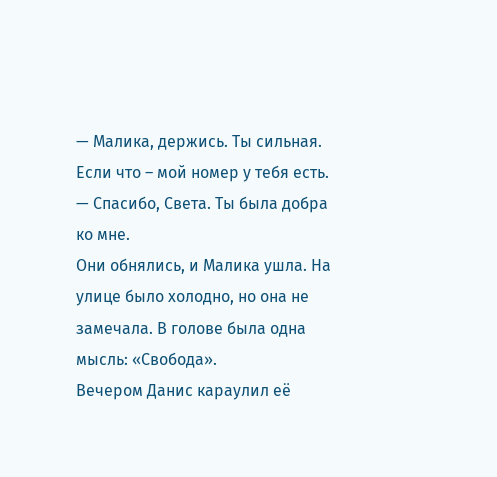— Малика, держись. Ты сильная. Если что – мой номер у тебя есть.
— Спасибо, Света. Ты была добра ко мне.
Они обнялись, и Малика ушла. На улице было холодно, но она не замечала. В голове была одна мысль: «Свобода».
Вечером Данис караулил её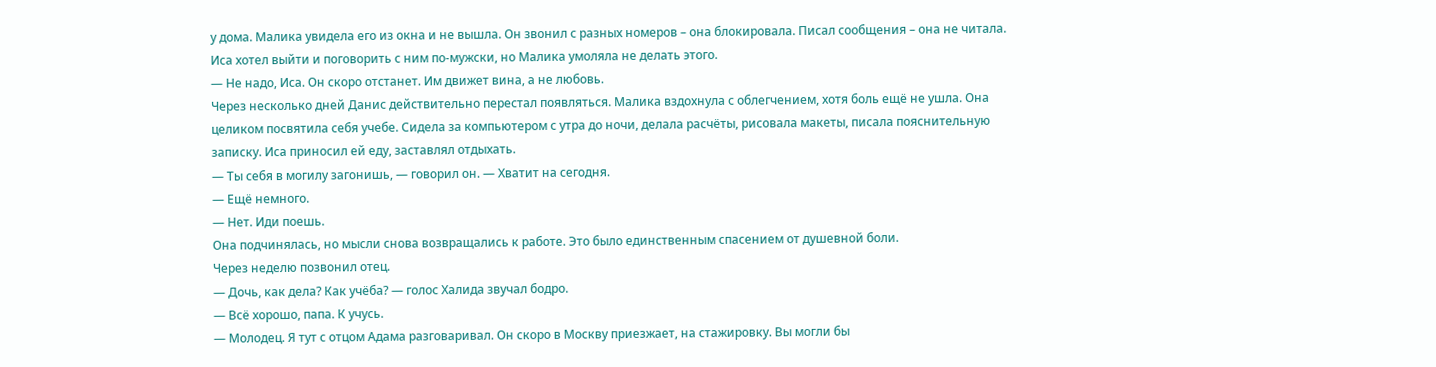у дома. Малика увидела его из окна и не вышла. Он звонил с разных номеров – она блокировала. Писал сообщения – она не читала. Иса хотел выйти и поговорить с ним по-мужски, но Малика умоляла не делать этого.
— Не надо, Иса. Он скоро отстанет. Им движет вина, а не любовь.
Через несколько дней Данис действительно перестал появляться. Малика вздохнула с облегчением, хотя боль ещё не ушла. Она целиком посвятила себя учебе. Сидела за компьютером с утра до ночи, делала расчёты, рисовала макеты, писала пояснительную записку. Иса приносил ей еду, заставлял отдыхать.
— Ты себя в могилу загонишь, — говорил он. — Хватит на сегодня.
— Ещё немного.
— Нет. Иди поешь.
Она подчинялась, но мысли снова возвращались к работе. Это было единственным спасением от душевной боли.
Через неделю позвонил отец.
— Дочь, как дела? Как учёба? — голос Халида звучал бодро.
— Всё хорошо, папа. К учусь.
— Молодец. Я тут с отцом Адама разговаривал. Он скоро в Москву приезжает, на стажировку. Вы могли бы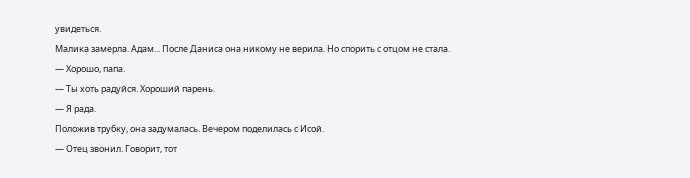увидеться.
Малика замерла. Адам... После Даниса она никому не верила. Но спорить с отцом не стала.
— Хорошо, папа.
— Ты хоть радуйся. Хороший парень.
— Я рада.
Положив трубку, она задумалась. Вечером поделилась с Исой.
— Отец звонил. Говорит, тот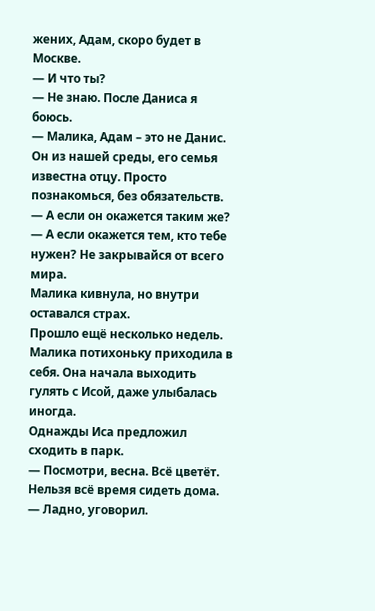жених, Адам, скоро будет в Москве.
— И что ты?
— Не знаю. После Даниса я боюсь.
— Малика, Адам – это не Данис. Он из нашей среды, его семья известна отцу. Просто познакомься, без обязательств.
— А если он окажется таким же?
— А если окажется тем, кто тебе нужен? Не закрывайся от всего мира.
Малика кивнула, но внутри оставался страх.
Прошло ещё несколько недель. Малика потихоньку приходила в себя. Она начала выходить гулять с Исой, даже улыбалась иногда.
Однажды Иса предложил сходить в парк.
— Посмотри, весна. Всё цветёт. Нельзя всё время сидеть дома.
— Ладно, уговорил.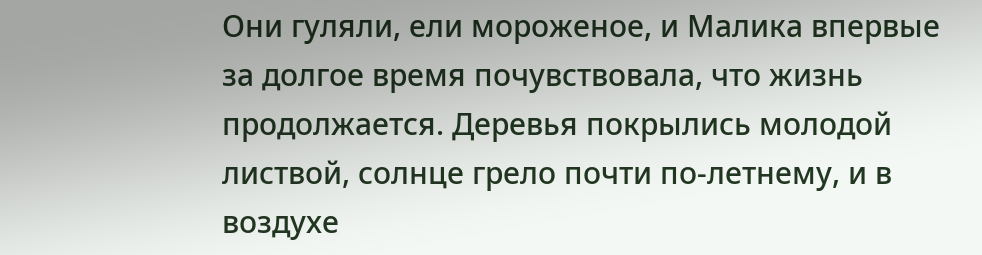Они гуляли, ели мороженое, и Малика впервые за долгое время почувствовала, что жизнь продолжается. Деревья покрылись молодой листвой, солнце грело почти по-летнему, и в воздухе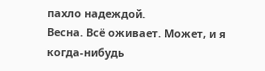пахло надеждой.
Весна. Всё оживает. Может, и я когда-нибудь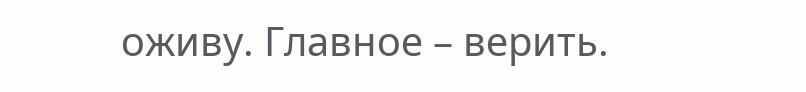оживу. Главное – верить.